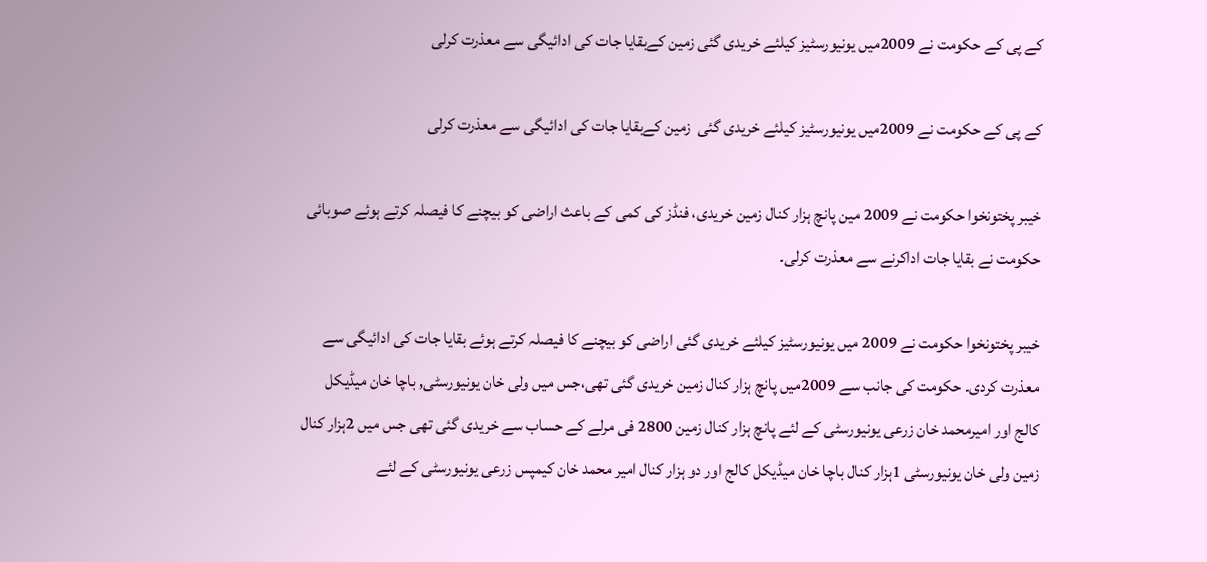کے پی کے حکومت نے 2009میں یونیورسٹیز کیلئے خریدی گئی زمین کےبقایا جات کی ادائیگی سے معذرت کرلی

کے پی کے حکومت نے 2009میں یونیورسٹیز کیلئے خریدی گئی  زمین کےبقایا جات کی ادائیگی سے معذرت کرلی

خیبر پختونخوا حکومت نے 2009 مین پانچ ہزار کنال زمین خریدی، فنڈز کی کمی کے باعث اراضی کو بیچنے کا فیصلہ کرتے ہوئے صوبائی حکومت نے بقایا جات اداکرنے سے معذرت کرلی۔

خیبر پختونخوا حکومت نے 2009 میں یونیورسٹیز کیلئے خریدی گئی اراضی کو بیچنے کا فیصلہ کرتے ہوئے بقایا جات کی ادائیگی سے معذرت کردی۔ حکومت کی جانب سے 2009میں پانچ ہزار کنال زمین خریدی گئی تھی،جس میں ولی خان یونیورسٹی, باچا خان میڈیکل کالج اور امیرمحمد خان زرعی یونیورسٹی کے لئے پانچ ہزار کنال زمین 2800 فی مرلے کے حساب سے خریدی گئی تھی جس میں 2ہزار کنال زمین ولی خان یونیورسٹی 1ہزار کنال باچا خان میڈیکل کالج اور دو ہزار کنال امیر محمد خان کیمپس زرعی یونیورسٹی کے لئے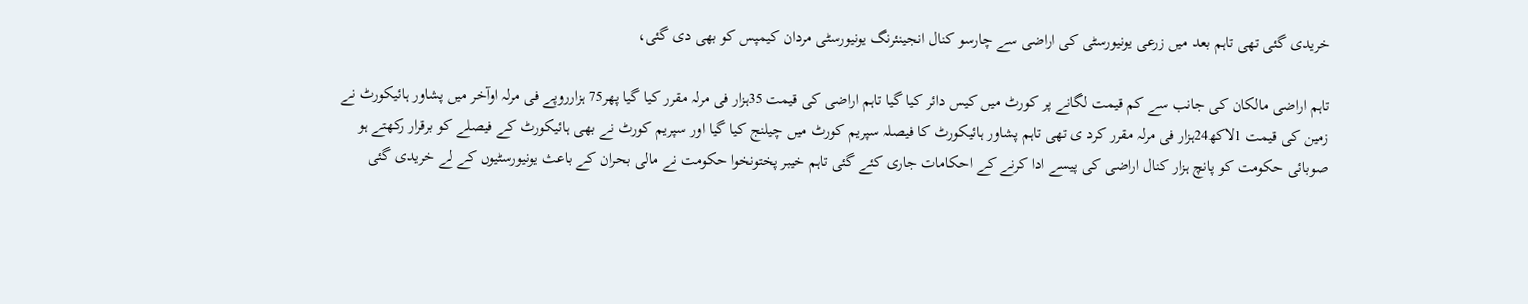خریدی گئی تھی تاہم بعد میں زرعی یونیورسٹی کی اراضی سے چارسو کنال انجینئرنگ یونیورسٹی مردان کیمپس کو بھی دی گئی،

تاہم اراضی مالکان کی جانب سے کم قیمت لگانے پر کورٹ میں کیس دائر کیا گیا تاہم اراضی کی قیمت 35ہزار فی مرلہ مقرر کیا گیا پھر75 ہزارروپے فی مرلہ اوآخر میں پشاور ہائیکورٹ نے زمین کی قیمت 1لاکھ24ہزار فی مرلہ مقرر کرد ی تھی تاہم پشاور ہائیکورٹ کا فیصلہ سپریم کورٹ میں چیلنج کیا گیا اور سپریم کورٹ نے بھی ہائیکورٹ کے فیصلے کو برقرار رکھتے ہو صوبائی حکومت کو پانچ ہزار کنال اراضی کی پیسے ادا کرنے کے احکامات جاری کئے گئی تاہم خیبر پختونخوا حکومت نے مالی بحران کے باعث یونیورسٹیوں کے لے خریدی گئی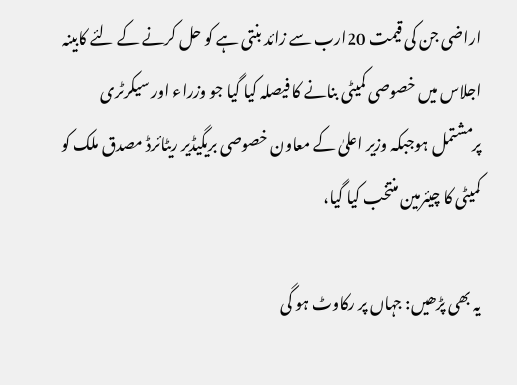اراضی جن کی قیمت 20ارب سے زائد بنتی ہے کو حل کرنے کے لئے کابینہ اجلاس میں خصوصی کمیٹی بنانے کا فیصلہ کیا گیا جو وزراء اور سیکرٹری پرمشتمل ہوجبکہ وزیر اعلیٰ کے معاون خصوصی بریگیڈیر ریٹائرڈ مصدق ملک کو کمیٹی کا چیئرمین منتخب کیا گیا،

یہ بھی پڑھیں: جہاں پر رکاوٹ ہو گی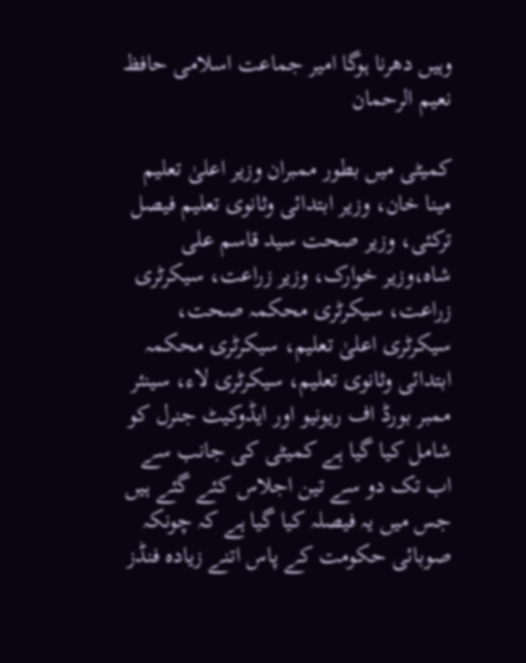وہیں دھرنا ہوگا امیر جماعت اسلامی حافظ نعیم الرحمان

کمیٹی میں بطور ممبران وزیر اعلیٰ تعلیم مینا خان، وزیر ابتدائی وثانوی تعلیم فیصل ترکئی، وزیر صحت سید قاسم علی شاہ،وزیر خوارک، وزیر زراعت، سیکرٹری زراعت، سیکرٹری محکمہ صحت، سیکرٹری اعلیٰ تعلیم، سیکرٹری محکمہ ابتدائی وثانوی تعلیم، سیکرٹری لاء، سینئر ممبر بورڈ اف ریونیو اور ایڈوکیٹ جنرل کو شامل کیا گیا ہے کمیٹی کی جانب سے اب تک دو سے تین اجلاس کئے گئے ہیں جس میں یہ فیصلہ کیا گیا ہے کہ چونکہ صوبائی حکومت کے پاس اتنے زیادہ فنڈز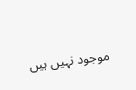موجود نہیں ہیں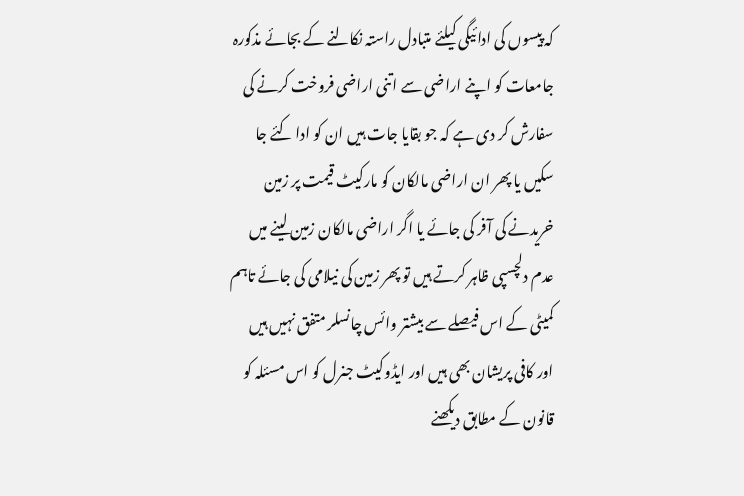کہ پیسوں کی ادائیگی کیلئے متبادل راستہ نکالنے کے بجائے مذکورہ جامعات کو اپنے اراضی سے اتنی اراضی فروخت کرنے کی سفارش کر دی ہے کہ جو بقایا جات ہیں ان کو ادا کئے جا سکیں یا پھر ان اراضی مالکان کو مارکیٹ قیمت پر زمین خریدنے کی آفر کی جائے یا اگر اراضی مالکان زمین لینے میں عدم دلچسپی ظاہر کرتے ہیں تو پھر زمین کی نیلامی کی جائے تاہم کمیٹی کے اس فیصلے سے بیشتر وائس چانسلر متفق نہیں ہیں اور کافی پریشان بھی ہیں اور ایڈوکیٹ جنرل کو اس مسئلہ کو قانون کے مطابق دیکھنے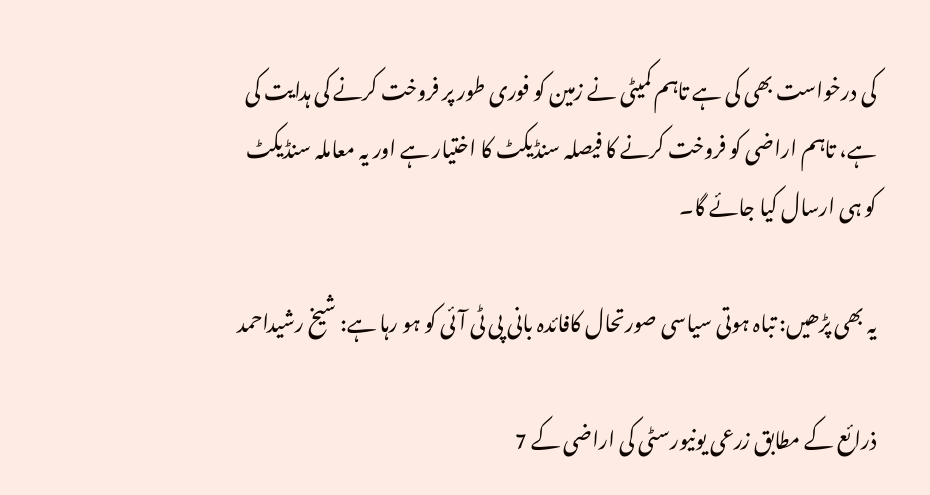کی درخواست بھی کی ہے تاہم کمیٹی نے زمین کو فوری طور پر فروخت کرنے کی ہدایت کی ہے، تاہم اراضی کو فروخت کرنے کا فیصلہ سنڈیکٹ کا اختیار ہے اور یہ معاملہ سنڈیکٹ کو ہی ارسال کیا جائے گا۔

یہ بھی پڑھیں: تباہ ہوتی سیاسی صورتحال کافائدہ بانی پی ٹی آئی کو ہو رہا ہے: شیخ رشیداحمد

ذرائع کے مطابق زرعی یونیورسٹی کی اراضی کے 7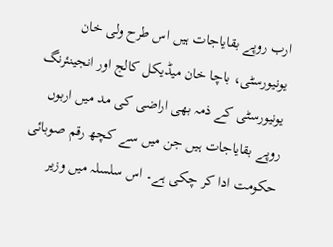ارب روپے بقایاجات ہیں اس طرح ولی خان یونیورسٹی، باچا خان میڈیکل کالج اور انجینئرنگ یونیورسٹی کے ذمہ بھی اراضی کی مد میں اربوں روپے بقایاجات ہیں جن میں سے کچھ رقم صوبائی حکومت ادا کر چکی ہے۔ اس سلسلہ میں وزیر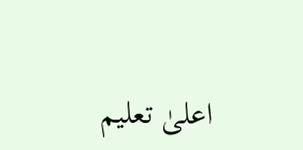اعلیٰ تعلیم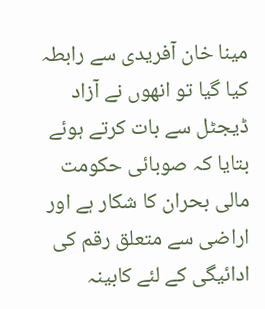مینا خان آفریدی سے رابطہ کیا گیا تو انھوں نے آزاد ڈیجٹل سے بات کرتے ہوئے بتایا کہ صوبائی حکومت مالی بحران کا شکار ہے اور اراضی سے متعلق رقم کی ادائیگی کے لئے کابینہ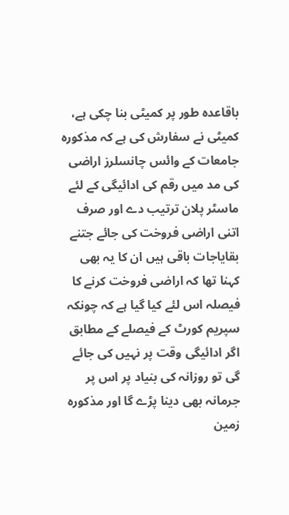باقاعدہ طور پر کمیٹی بنا چکی ہے، کمیٹی نے سفارش کی ہے کہ مذکورہ جامعات کے وائس چانسلرز اراضی کی مد میں رقم کی ادائیگی کے لئے ماسٹر پلان ترتیب دے اور صرف اتنی اراضی فروخت کی جائے جتنے بقایاجات باقی ہیں ان کا یہ بھی کہنا تھا کہ اراضی فروخت کرنے کا فیصلہ اس لئے کیا گیا ہے کہ چونکہ سپریم کورٹ کے فیصلے کے مطابق اگر ادائیگی وقت پر نہیں کی جائے گی تو روزانہ کی بنیاد پر اس پر جرمانہ بھی دینا پڑے گا اور مذکورہ زمین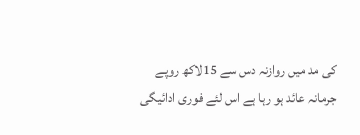کی مد میں روازنہ دس سے 15لاکھ روپے جرمانہ عائد ہو رہا ہے اس لئے فوری ادائیگی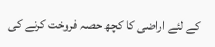کے لئے اراضی کا کچھ حصہ فروخت کرنے کی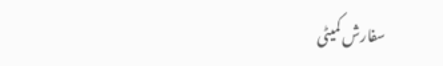سفارش کمیٹی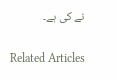نے کی ہے۔

Related Articles